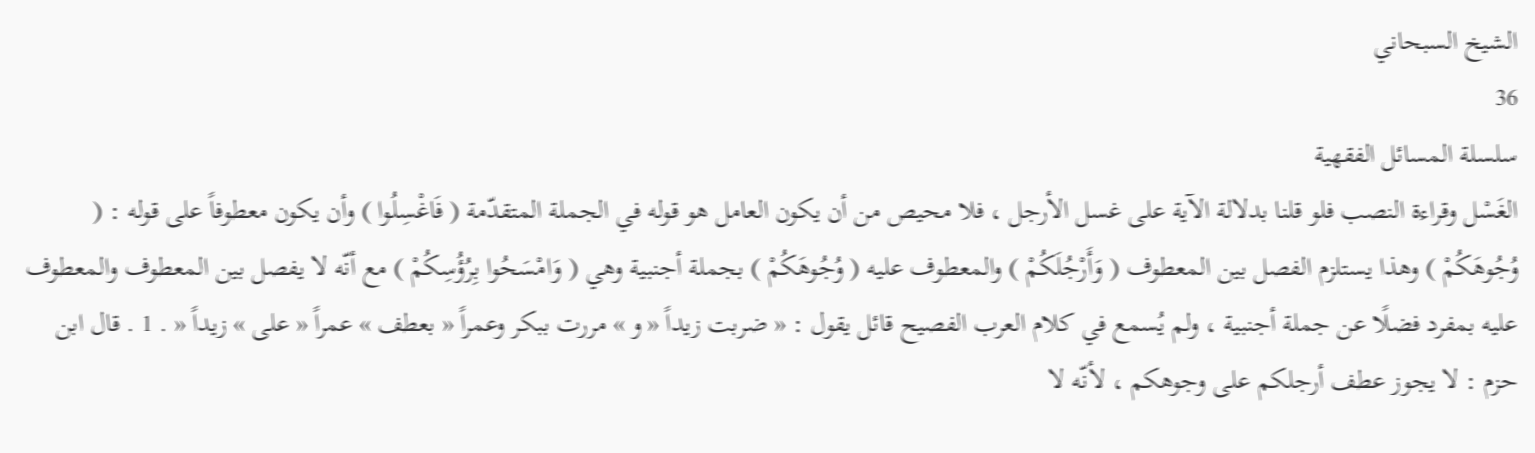الشيخ السبحاني
36
سلسلة المسائل الفقهية
الغَسْل وقراءة النصب فلو قلنا بدلالة الآية على غسل الأرجل ، فلا محيص من أن يكون العامل هو قوله في الجملة المتقدّمة ( فَاغْسِلُوا ) وأن يكون معطوفاً على قوله : ( وُجُوهَكُمْ ) وهذا يستلزم الفصل بين المعطوف ( وَأَرْجُلَكُمْ ) والمعطوف عليه ( وُجُوهَكُمْ ) بجملة أجنبية وهي ( وَامْسَحُوا بِرُؤُسِكُمْ ) مع أنّه لا يفصل بين المعطوف والمعطوف عليه بمفرد فضلًا عن جملة أجنبية ، ولم يُسمع في كلام العرب الفصيح قائل يقول : « ضربت زيداً « و » مررت ببكر وعمراً « بعطف » عمراً « على » زيداً « . 1 . قال ابن حزم : لا يجوز عطف أرجلكم على وجوهكم ، لأنّه لا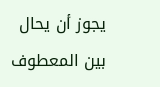يجوز أن يحال بين المعطوف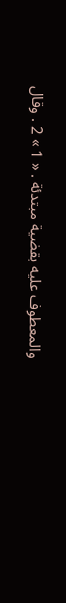والمعطوف عليه بقضية مبتدئة . « 1 » 2 . وقال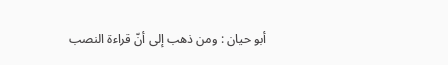أبو حيان : ومن ذهب إلى أنّ قراءة النصب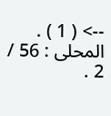--> ( 1 ) . المحلى : 56 / 2 .